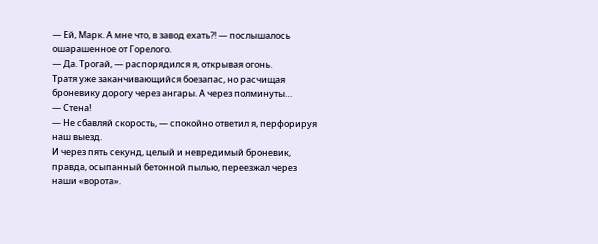— Ей, Марк. А мне что, в завод ехать⁈ — послышалось ошарашенное от Горелого.
— Да. Трогай, — распорядился я, открывая огонь.
Тратя уже заканчивающийся боезапас, но расчищая броневику дорогу через ангары. А через полминуты…
— Стена!
— Не сбавляй скорость, — спокойно ответил я, перфорируя наш выезд.
И через пять секунд, целый и невредимый броневик, правда, осыпанный бетонной пылью, переезжал через наши «ворота».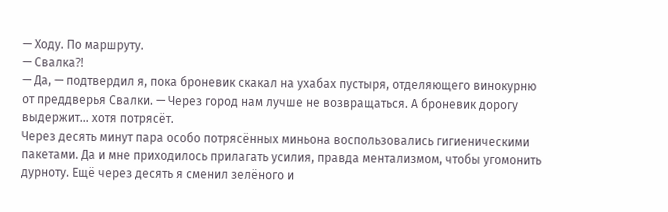— Ходу. По маршруту.
— Свалка⁈
— Да, — подтвердил я, пока броневик скакал на ухабах пустыря, отделяющего винокурню от преддверья Свалки. — Через город нам лучше не возвращаться. А броневик дорогу выдержит… хотя потрясёт.
Через десять минут пара особо потрясённых миньона воспользовались гигиеническими пакетами. Да и мне приходилось прилагать усилия, правда ментализмом, чтобы угомонить дурноту. Ещё через десять я сменил зелёного и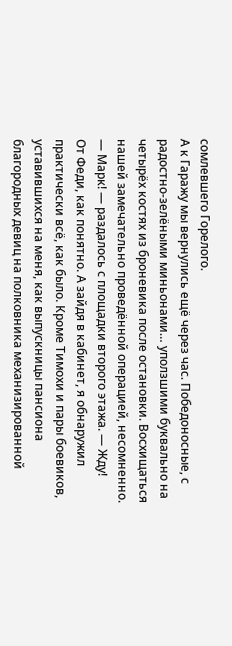сомлевшего Горелого.
А к Гаражу мы вернулись ещё через час. Победоносные, с радостно-зелёными миньонами… уползшими буквально на четырёх костях из броневика после остановки. Восхищаться нашей замечательно проведённой операцией, несомненно.
— Марк! — раздалось с площадки второго этажа. — Жду!
От Феди, как понятно. А зайдя в кабинет, я обнаружил практически всё, как было. Кроме Тимохи и пары боевиков, уставившихся на меня, как выпускницы пансиона благородных девиц на полковника механизированной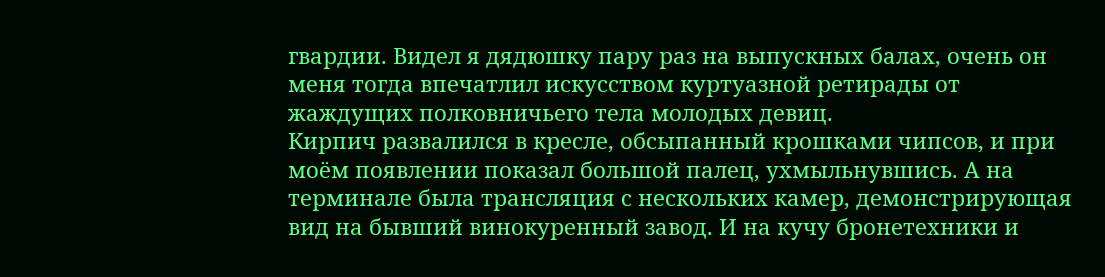гвардии. Видел я дядюшку пару раз на выпускных балах, очень он меня тогда впечатлил искусством куртуазной ретирады от жаждущих полковничьего тела молодых девиц.
Кирпич развалился в кресле, обсыпанный крошками чипсов, и при моём появлении показал большой палец, ухмыльнувшись. А на терминале была трансляция с нескольких камер, демонстрирующая вид на бывший винокуренный завод. И на кучу бронетехники и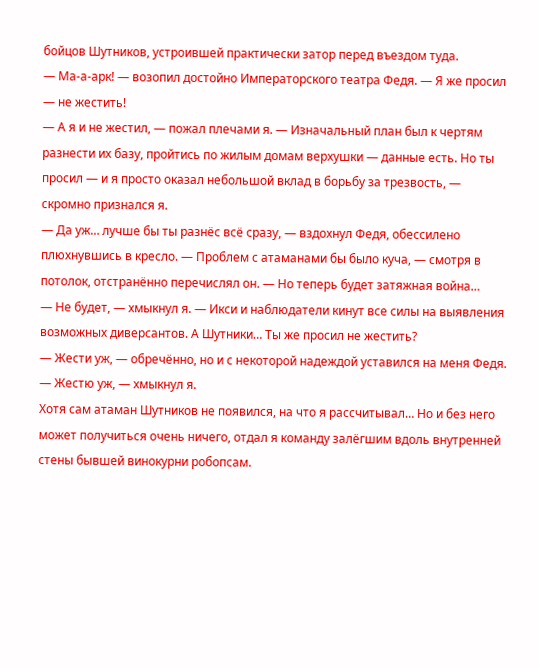бойцов Шутников, устроившей практически затор перед въездом туда.
— Ма-а-арк! — возопил достойно Императорского театра Федя. — Я же просил — не жестить!
— А я и не жестил, — пожал плечами я. — Изначальный план был к чертям разнести их базу, пройтись по жилым домам верхушки — данные есть. Но ты просил — и я просто оказал небольшой вклад в борьбу за трезвость, — скромно признался я.
— Да уж… лучше бы ты разнёс всё сразу, — вздохнул Федя, обессилено плюхнувшись в кресло. — Проблем с атаманами бы было куча, — смотря в потолок, отстранённо перечислял он. — Но теперь будет затяжная война…
— Не будет, — хмыкнул я. — Икси и наблюдатели кинут все силы на выявления возможных диверсантов. А Шутники… Ты же просил не жестить?
— Жести уж, — обречённо, но и с некоторой надеждой уставился на меня Федя.
— Жестю уж, — хмыкнул я.
Хотя сам атаман Шутников не появился, на что я рассчитывал… Но и без него может получиться очень ничего, отдал я команду залёгшим вдоль внутренней стены бывшей винокурни робопсам.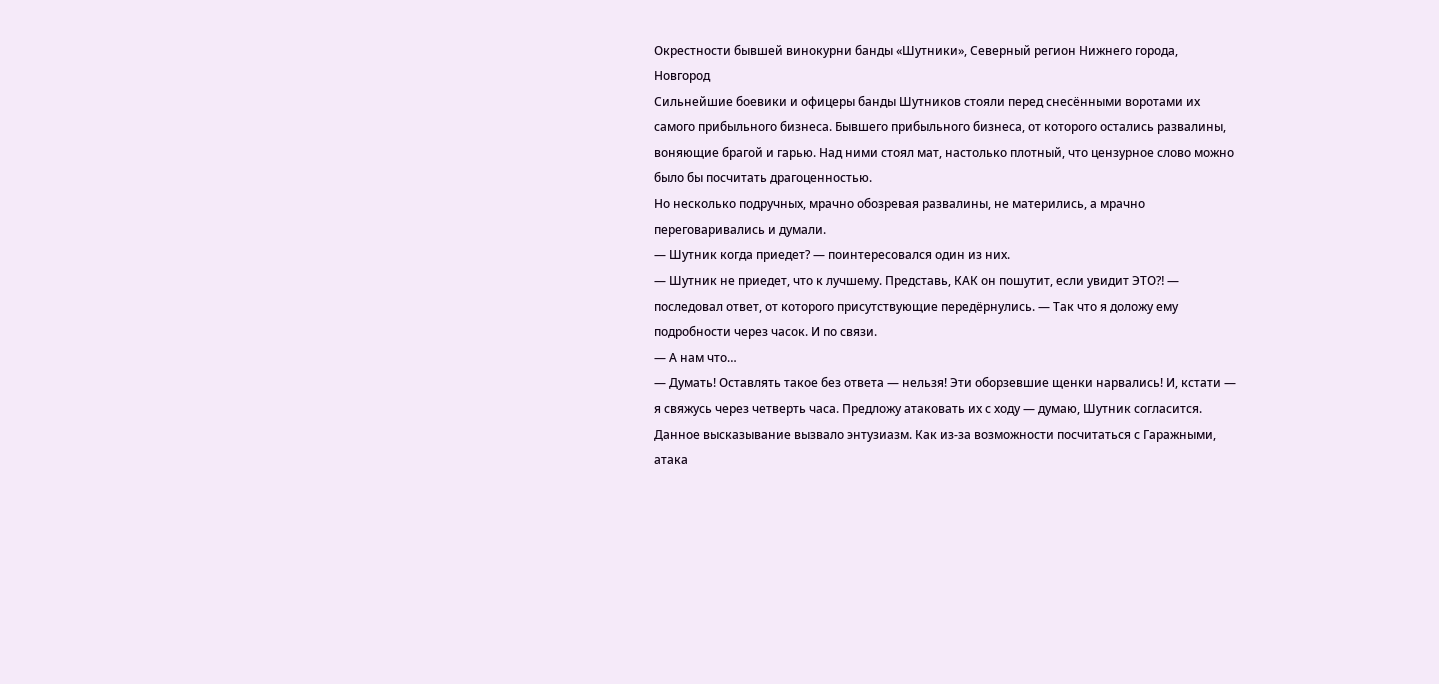Окрестности бывшей винокурни банды «Шутники», Северный регион Нижнего города, Новгород
Сильнейшие боевики и офицеры банды Шутников стояли перед снесёнными воротами их самого прибыльного бизнеса. Бывшего прибыльного бизнеса, от которого остались развалины, воняющие брагой и гарью. Над ними стоял мат, настолько плотный, что цензурное слово можно было бы посчитать драгоценностью.
Но несколько подручных, мрачно обозревая развалины, не матерились, а мрачно переговаривались и думали.
— Шутник когда приедет? — поинтересовался один из них.
— Шутник не приедет, что к лучшему. Представь, КАК он пошутит, если увидит ЭТО⁈ — последовал ответ, от которого присутствующие передёрнулись. — Так что я доложу ему подробности через часок. И по связи.
— А нам что…
— Думать! Оставлять такое без ответа — нельзя! Эти оборзевшие щенки нарвались! И, кстати — я свяжусь через четверть часа. Предложу атаковать их с ходу — думаю, Шутник согласится.
Данное высказывание вызвало энтузиазм. Как из-за возможности посчитаться с Гаражными, атака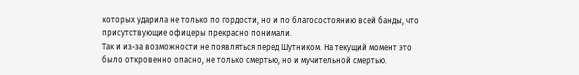которых ударила не только по гордости, но и по благосостоянию всей банды, что присутствующие офицеры прекрасно понимали.
Так и из-за возможности не появляться перед Шутником. На текущий момент это было откровенно опасно, не только смертью, но и мучительной смертью.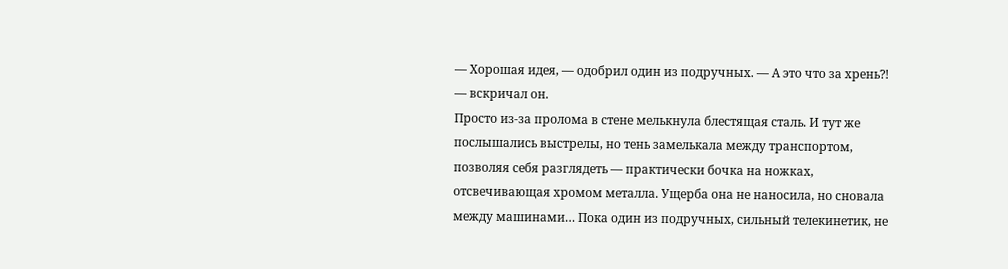— Хорошая идея, — одобрил один из подручных. — А это что за хрень⁈ — вскричал он.
Просто из-за пролома в стене мелькнула блестящая сталь. И тут же послышались выстрелы, но тень замелькала между транспортом, позволяя себя разглядеть — практически бочка на ножках, отсвечивающая хромом металла. Ущерба она не наносила, но сновала между машинами… Пока один из подручных, сильный телекинетик, не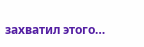захватил этого…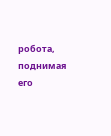робота, поднимая его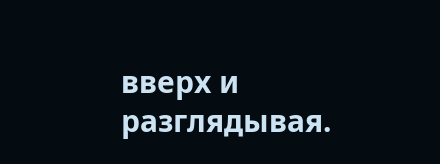вверх и разглядывая.